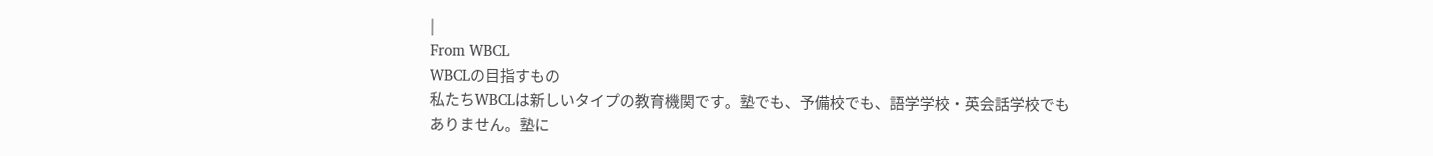|
From WBCL
WBCLの目指すもの
私たちWBCLは新しいタイプの教育機関です。塾でも、予備校でも、語学学校・英会話学校でもありません。塾に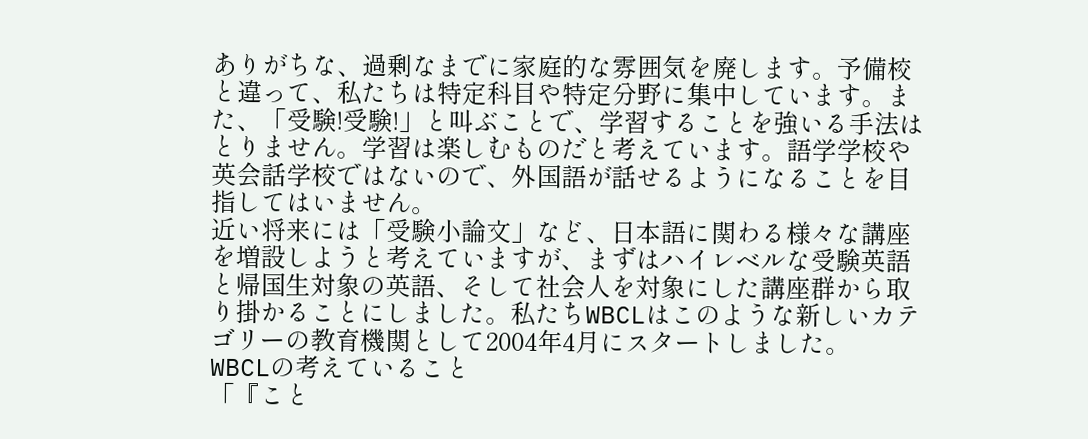ありがちな、過剰なまでに家庭的な雰囲気を廃します。予備校と違って、私たちは特定科目や特定分野に集中しています。また、「受験!受験!」と叫ぶことで、学習することを強いる手法はとりません。学習は楽しむものだと考えています。語学学校や英会話学校ではないので、外国語が話せるようになることを目指してはいません。
近い将来には「受験小論文」など、日本語に関わる様々な講座を増設しようと考えていますが、まずはハイレベルな受験英語と帰国生対象の英語、そして社会人を対象にした講座群から取り掛かることにしました。私たちWBCLはこのような新しいカテゴリーの教育機関として2004年4月にスタートしました。
WBCLの考えていること
「『こと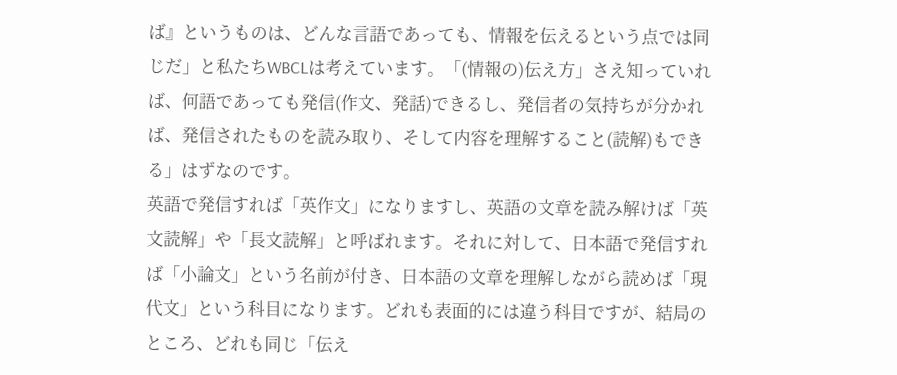ば』というものは、どんな言語であっても、情報を伝えるという点では同じだ」と私たちWBCLは考えています。「(情報の)伝え方」さえ知っていれば、何語であっても発信(作文、発話)できるし、発信者の気持ちが分かれば、発信されたものを読み取り、そして内容を理解すること(読解)もできる」はずなのです。
英語で発信すれば「英作文」になりますし、英語の文章を読み解けば「英文読解」や「長文読解」と呼ばれます。それに対して、日本語で発信すれば「小論文」という名前が付き、日本語の文章を理解しながら読めば「現代文」という科目になります。どれも表面的には違う科目ですが、結局のところ、どれも同じ「伝え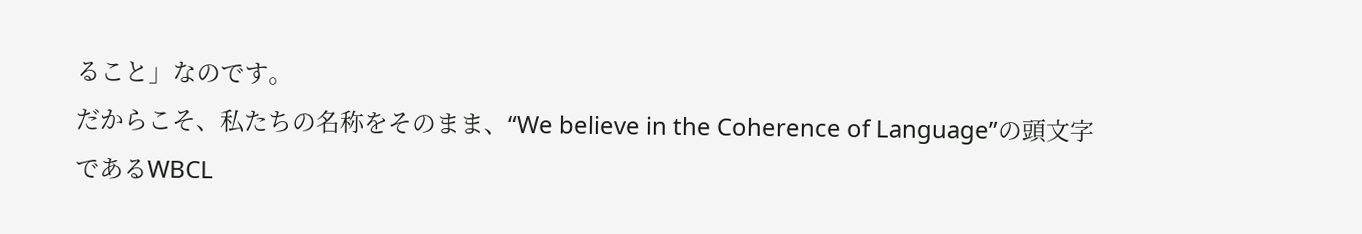ること」なのです。
だからこそ、私たちの名称をそのまま、“We believe in the Coherence of Language”の頭文字であるWBCL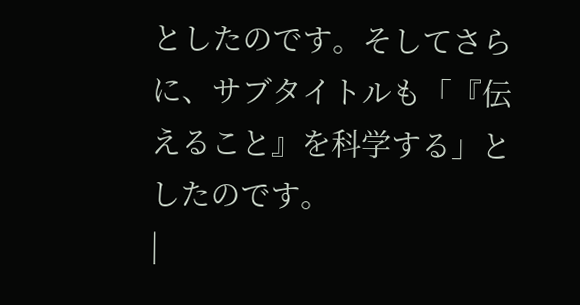としたのです。そしてさらに、サブタイトルも「『伝えること』を科学する」としたのです。
|